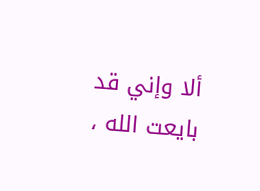ألا وإني قد بايعت الله ،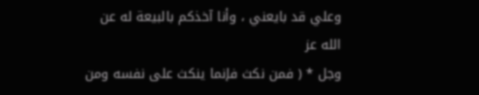وعلي قد بايعني ، وأنا آخذكم بالبيعة له عن الله عز
وجل * ( فمن نكث فإنما ينكث على نفسه ومن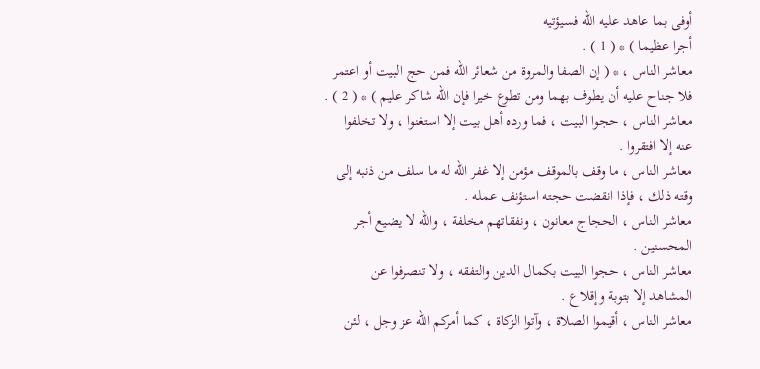أوفى بما عاهد عليه الله فسيؤتيه
أجرا عظيما ) * ( 1 ) .
معاشر الناس ، * ( إن الصفا والمروة من شعائر الله فمن حج البيت أو اعتمر
فلا جناح عليه أن يطوف بهما ومن تطوع خيرا فإن الله شاكر عليم ) * ( 2 ) .
معاشر الناس ، حجوا البيت ، فما ورده أهل بيت إلا استغنوا ، ولا تخلفوا
عنه إلا افتقروا .
معاشر الناس ، ما وقف بالموقف مؤمن إلا غفر الله له ما سلف من ذنبه إلى
وقته ذلك ، فإذا انقضت حجته استؤنف عمله .
معاشر الناس ، الحجاج معانون ، ونفقاتهم مخلفة ، والله لا يضيع أجر
المحسنين .
معاشر الناس ، حجوا البيت بكمال الدين والتفقه ، ولا تنصرفوا عن
المشاهد إلا بتوبة وإقلاع .
معاشر الناس ، أقيموا الصلاة ، وآتوا الزكاة ، كما أمركم الله عز وجل ، لئن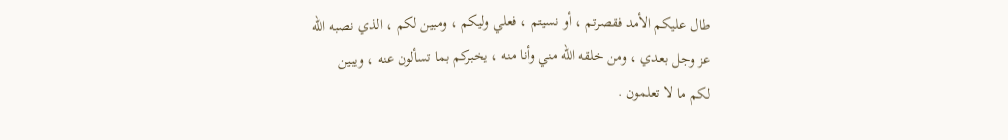طال عليكم الأمد فقصرتم ، أو نسيتم ، فعلي وليكم ، ومبين لكم ، الذي نصبه الله
عز وجل بعدي ، ومن خلقه الله مني وأنا منه ، يخبركم بما تسألون عنه ، ويبين
لكم ما لا تعلمون .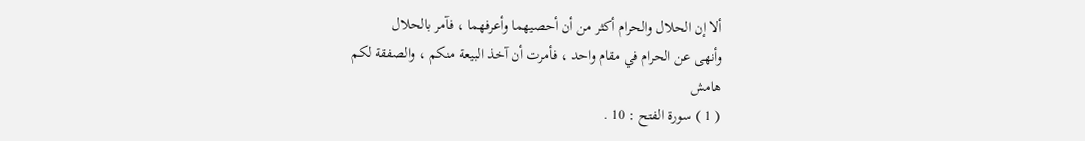ألا إن الحلال والحرام أكثر من أن أحصيهما وأعرفهما ، فآمر بالحلال
وأنهى عن الحرام في مقام واحد ، فأمرت أن آخذ البيعة منكم ، والصفقة لكم
هامش
( 1 ) سورة الفتح : 10 .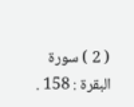( 2 ) سورة البقرة : 158 .